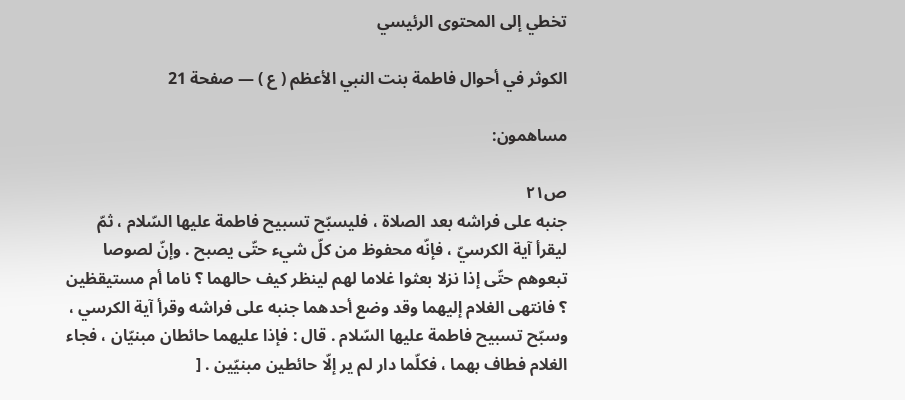تخطي إلى المحتوى الرئيسي

الكوثر في أحوال فاطمة بنت النبي الأعظم ( ع ) — صفحة 21

مساهمون:

ص٢١
جنبه على فراشه بعد الصلاة ، فليسبّح تسبيح فاطمة عليها السّلام ، ثمّ ليقرأ آية الكرسيّ ، فإنّه محفوظ من كلّ شيء حتّى يصبح . وإنّ لصوصا تبعوهم حتّى إذا نزلا بعثوا غلاما لهم لينظر كيف حالهما ؟ ناما أم مستيقظين ؟ فانتهى الغلام إليهما وقد وضع أحدهما جنبه على فراشه وقرأ آية الكرسي ، وسبّح تسبيح فاطمة عليها السّلام . قال : فإذا عليهما حائطان مبنيّان ، فجاء الغلام فطاف بهما ، فكلّما دار لم ير إلّا حائطين مبنيّين . [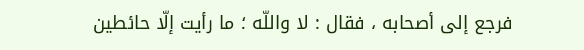فرجع إلى أصحابه ، فقال : لا واللّه ؛ ما رأيت إلّا حائطين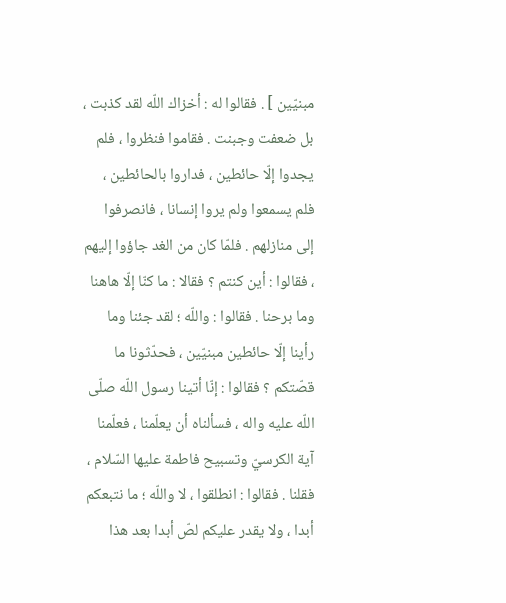مبنيّين ] . فقالوا له : أخزاك اللّه لقد كذبت ، بل ضعفت وجبنت . فقاموا فنظروا ، فلم يجدوا إلّا حائطين ، فداروا بالحائطين ، فلم يسمعوا ولم يروا إنسانا ، فانصرفوا إلى منازلهم . فلمّا كان من الغد جاؤوا إليهم ، فقالوا : أين كنتم ؟ فقالا : ما كنّا إلّا هاهنا وما برحنا . فقالوا : واللّه ؛ لقد جئنا وما رأينا إلّا حائطين مبنيّين ، فحدّثونا ما قصّتكم ؟ فقالوا : إنّا أتينا رسول اللّه صلّى اللّه عليه واله ، فسألناه أن يعلّمنا ، فعلّمنا آية الكرسيّ وتسبيح فاطمة عليها السّلام ، فقلنا . فقالوا : انطلقوا ، لا واللّه ؛ ما نتبعكم أبدا ، ولا يقدر عليكم لصّ أبدا بعد هذا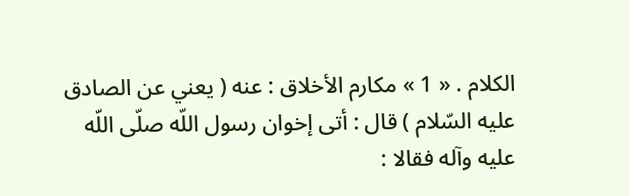الكلام . « 1 » مكارم الأخلاق : عنه ( يعني عن الصادق عليه السّلام ) قال : أتى إخوان رسول اللّه صلّى اللّه عليه وآله فقالا :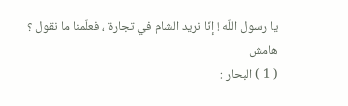يا رسول اللّه ! إنّا نريد الشام في تجارة ، فعلّمنا ما نقول ؟
هامش
( 1 ) البحار :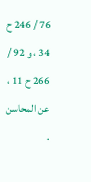76 / 246 ح 34 ، و 92 / 266 ح 11 ، عن المحاسن .